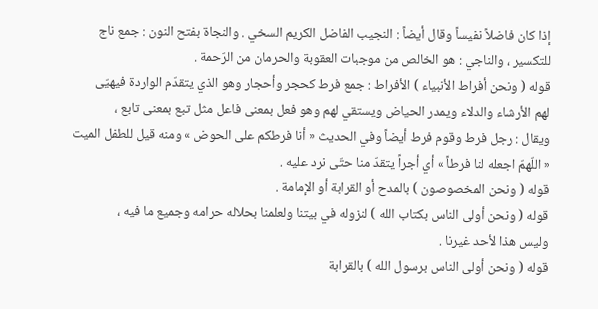إذا كان فاضلاً نفيساً وقال أيضاً : النجيب الفاضل الكريم السخي . والنجاة بفتح النون : جمع ناج
للتكسير ، والناجي : هو الخالص من موجبات العقوبة والحرمان من الرّحمة .
قوله ( ونحن أفراط الأنبياء ) الأفراط : جمع فرط كحجر وأحجار وهو الذي يتقدّم الواردة فيهيّى
لهم الأرشاء والدلاء ويمدر الحياض ويستقي لهم وهو فعل بمعنى فاعل مثل تبع بمعنى تابع ،
ويقال : رجل فرط وقوم فرط أيضاً وفي الحديث « أنا فرطكم على الحوض » ومنه قيل للطفل الميت
« اللّهمّ اجعله لنا فرطاً » أي أجراً يتقدّ منا حتّى نرد عليه .
قوله ( ونحن المخصوصون ) بالمدح أو القرابة أو الإمامة .
قوله ( ونحن أولى الناس بكتاب الله ) لنزوله في بيتنا ولعلمنا بحلاله حرامه وجميع ما فيه ،
وليس هذا لأحد غيرنا .
قوله ( ونحن أولى الناس برسول الله ) بالقرابة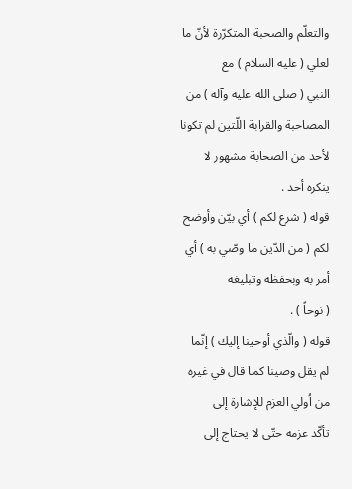والتعلّم والصحبة المتكرّرة لأنّ ما لعلي ( عليه السلام ) مع
النبي ( صلى الله عليه وآله ) من المصاحبة والقرابة اللّتين لم تكونا لأحد من الصحابة مشهور لا ينكره أحد .
قوله ( شرع لكم ) أي بيّن وأوضح لكم ( من الدّين ما وصّي به ) أي أمر به وبحفظه وتبليغه
( نوحاً ) .
قوله ( والّذي أوحينا إليك ) إنّما لم يقل وصينا كما قال في غيره من اُولي العزم للإشارة إلى
تأكّد عزمه حتّى لا يحتاج إلى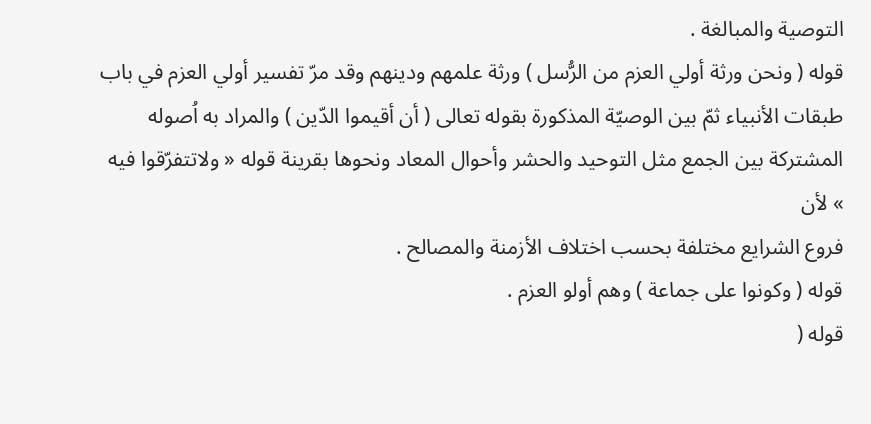التوصية والمبالغة .
قوله ( ونحن ورثة أولي العزم من الرُّسل ) ورثة علمهم ودينهم وقد مرّ تفسير أولي العزم في باب
طبقات الأنبياء ثمّ بين الوصيّة المذكورة بقوله تعالى ( أن أقيموا الدّين ) والمراد به اُصوله
المشتركة بين الجمع مثل التوحيد والحشر وأحوال المعاد ونحوها بقرينة قوله « ولاتتفرّقوا فيه » لأن
فروع الشرايع مختلفة بحسب اختلاف الأزمنة والمصالح .
قوله ( وكونوا على جماعة ) وهم أولو العزم .
قوله (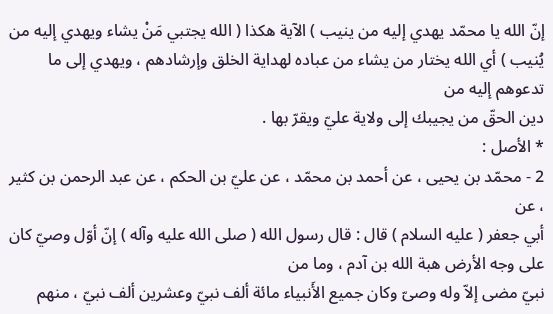إنّ الله يا محمّد يهدي إليه من ينيب ) الآية هكذا ( الله يجتبي مَنْ يشاء ويهدي إليه من
يُنيب ) أي الله يختار من يشاء من عباده لهداية الخلق وإرشادهم ، ويهدي إلى ما تدعوهم إليه من
دين الحقّ من يجيبك إلى ولاية عليّ ويقرّ بها .
* الأصل :
2 - محمّد بن يحيى ، عن أحمد بن محمّد ، عن عليّ بن الحكم ، عن عبد الرحمن بن كثير ، عن
أبي جعفر ( عليه السلام ) قال : قال رسول الله ( صلى الله عليه وآله ) إنّ أوّل وصيّ كان على وجه الأرض هبة الله بن آدم ، وما من
نبيّ مضى إلاّ وله وصىّ وكان جميع الأَنبياء مائة ألف نبيّ وعشرين ألف نبيّ ، منهم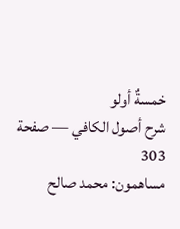خمسةٌ أولو
شرح أصول الكافي — صفحة 303
مساهمون: محمد صالح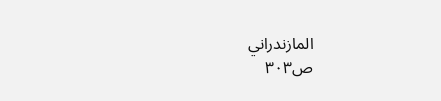المازندراني
ص٣٠٣